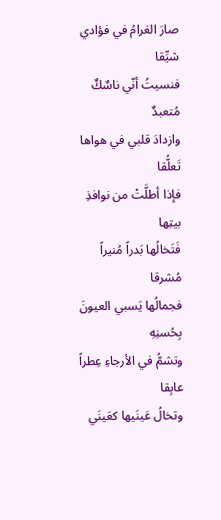صارَ الغرامُ في فؤادي شيِّقا
فنسيتُ أنّي ناسٌكٌ مُتعبدٌ
وازدادَ قلبي في هواها تَعلُّقا
فإذا أطلَّتْ من نوافذِ بيتِها
فَتَخالُها بَدراً مُنيراً مُشرقا
فجمالُها يَسبي العيونَ بِحُسنِهِ
وتشمُّ في الأرجاءِ عِطراً عابِقا
وتخالُ عَينَيها كعَينَي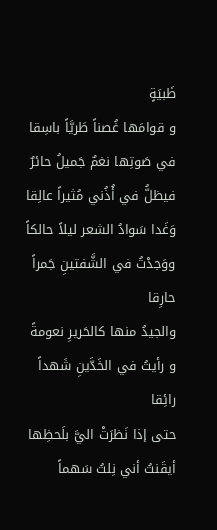ظَبيَةٍ
و قوامَها غُصناً طَريَّاً باسِقا
في صَوتِها نغمٌ جَميلُ حائرٌ
فيظلُّ في أُذُني مُثيراً عالِقا
وَغَدا سَوادُ الشعر ليلاً حالكاً
ووَجدْتُ في الشَّفتينِ جَمراً حارِقا
والجيدُ منها كالحَريرِ نعومةً
و رأيتُ في الخَدَّينِ شَهداً رائِقا
حتى إذا نَظرَتْ اليَّ بلَحظِها
أيقَنتُ أني نِلتُ سَهماً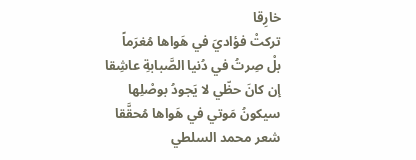خارِقا
تركتْ فؤاديَ في هَواها مُغرَماً
بلْ صِرتُ في دُنيا الصَّبابةِ عاشِقا
إن كانَ حظّي لا يَجودُ بوصْلِها
سيكونُ مَوتي في هَواها مُحقَّقا
شعر محمد السلطي